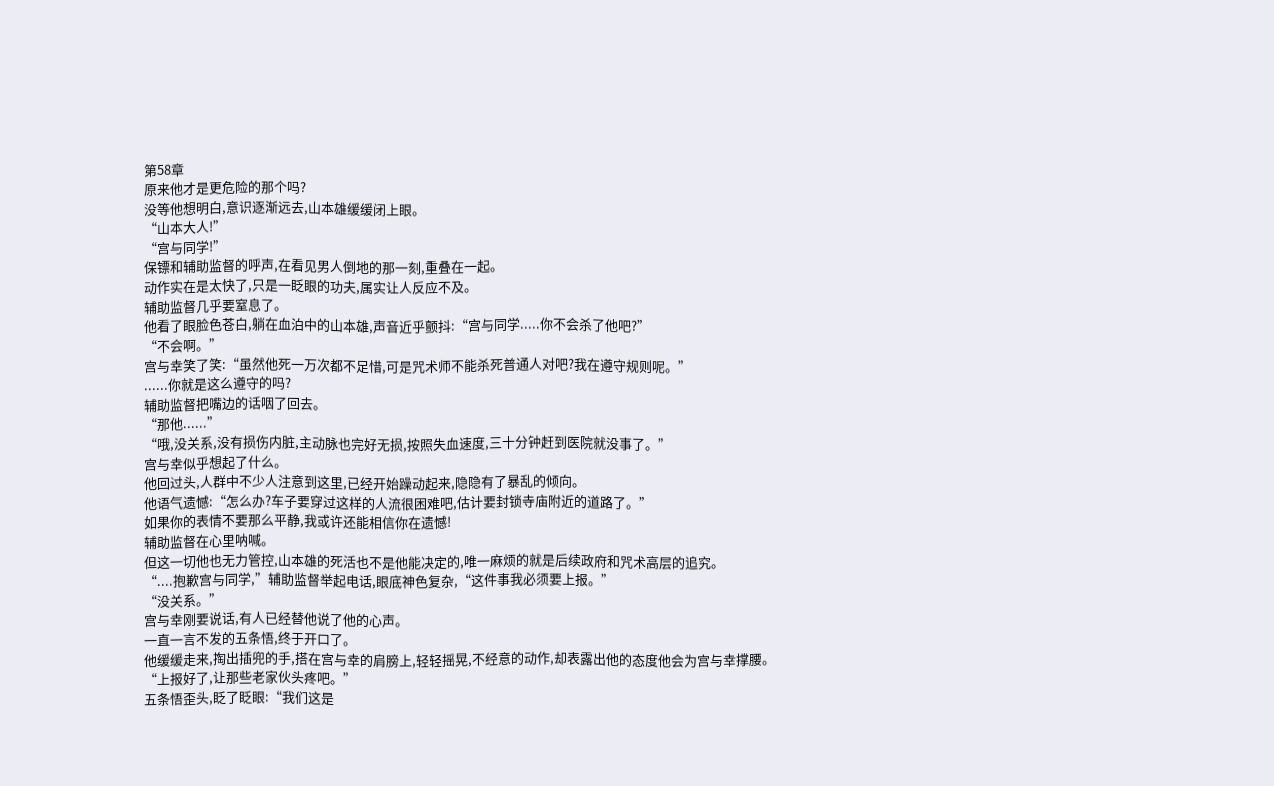第58章
原来他才是更危险的那个吗?
没等他想明白,意识逐渐远去,山本雄缓缓闭上眼。
“山本大人!”
“宫与同学!”
保镖和辅助监督的呼声,在看见男人倒地的那一刻,重叠在一起。
动作实在是太快了,只是一眨眼的功夫,属实让人反应不及。
辅助监督几乎要窒息了。
他看了眼脸色苍白,躺在血泊中的山本雄,声音近乎颤抖:“宫与同学.....你不会杀了他吧?”
“不会啊。”
宫与幸笑了笑:“虽然他死一万次都不足惜,可是咒术师不能杀死普通人对吧?我在遵守规则呢。”
......你就是这么遵守的吗?
辅助监督把嘴边的话咽了回去。
“那他......”
“哦,没关系,没有损伤内脏,主动脉也完好无损,按照失血速度,三十分钟赶到医院就没事了。”
宫与幸似乎想起了什么。
他回过头,人群中不少人注意到这里,已经开始躁动起来,隐隐有了暴乱的倾向。
他语气遗憾:“怎么办?车子要穿过这样的人流很困难吧,估计要封锁寺庙附近的道路了。”
如果你的表情不要那么平静,我或许还能相信你在遗憾!
辅助监督在心里呐喊。
但这一切他也无力管控,山本雄的死活也不是他能决定的,唯一麻烦的就是后续政府和咒术高层的追究。
“....抱歉宫与同学,”辅助监督举起电话,眼底神色复杂,“这件事我必须要上报。”
“没关系。”
宫与幸刚要说话,有人已经替他说了他的心声。
一直一言不发的五条悟,终于开口了。
他缓缓走来,掏出插兜的手,搭在宫与幸的肩膀上,轻轻摇晃,不经意的动作,却表露出他的态度他会为宫与幸撑腰。
“上报好了,让那些老家伙头疼吧。”
五条悟歪头,眨了眨眼:“我们这是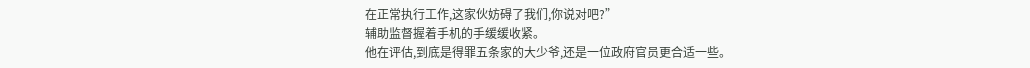在正常执行工作,这家伙妨碍了我们,你说对吧?”
辅助监督握着手机的手缓缓收紧。
他在评估,到底是得罪五条家的大少爷,还是一位政府官员更合适一些。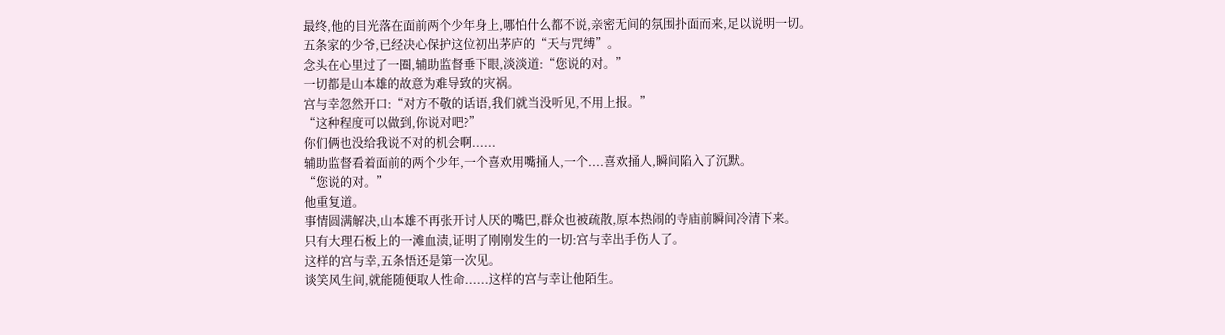最终,他的目光落在面前两个少年身上,哪怕什么都不说,亲密无间的氛围扑面而来,足以说明一切。
五条家的少爷,已经决心保护这位初出茅庐的“天与咒缚”。
念头在心里过了一圈,辅助监督垂下眼,淡淡道:“您说的对。”
一切都是山本雄的故意为难导致的灾祸。
宫与幸忽然开口:“对方不敬的话语,我们就当没听见,不用上报。”
“这种程度可以做到,你说对吧?”
你们俩也没给我说不对的机会啊......
辅助监督看着面前的两个少年,一个喜欢用嘴捅人,一个....喜欢捅人,瞬间陷入了沉默。
“您说的对。”
他重复道。
事情圆满解决,山本雄不再张开讨人厌的嘴巴,群众也被疏散,原本热闹的寺庙前瞬间冷清下来。
只有大理石板上的一滩血渍,证明了刚刚发生的一切:宫与幸出手伤人了。
这样的宫与幸,五条悟还是第一次见。
谈笑风生间,就能随便取人性命......这样的宫与幸让他陌生。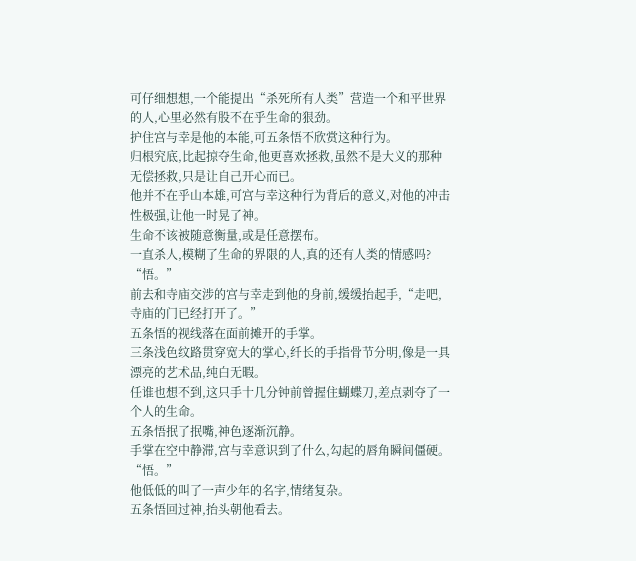可仔细想想,一个能提出“杀死所有人类”营造一个和平世界的人,心里必然有股不在乎生命的狠劲。
护住宫与幸是他的本能,可五条悟不欣赏这种行为。
归根究底,比起掠夺生命,他更喜欢拯救,虽然不是大义的那种无偿拯救,只是让自己开心而已。
他并不在乎山本雄,可宫与幸这种行为背后的意义,对他的冲击性极强,让他一时晃了神。
生命不该被随意衡量,或是任意摆布。
一直杀人,模糊了生命的界限的人,真的还有人类的情感吗?
“悟。”
前去和寺庙交涉的宫与幸走到他的身前,缓缓抬起手,“走吧,寺庙的门已经打开了。”
五条悟的视线落在面前摊开的手掌。
三条浅色纹路贯穿宽大的掌心,纤长的手指骨节分明,像是一具漂亮的艺术品,纯白无暇。
任谁也想不到,这只手十几分钟前曾握住蝴蝶刀,差点剥夺了一个人的生命。
五条悟抿了抿嘴,神色逐渐沉静。
手掌在空中静滞,宫与幸意识到了什么,勾起的唇角瞬间僵硬。
“悟。”
他低低的叫了一声少年的名字,情绪复杂。
五条悟回过神,抬头朝他看去。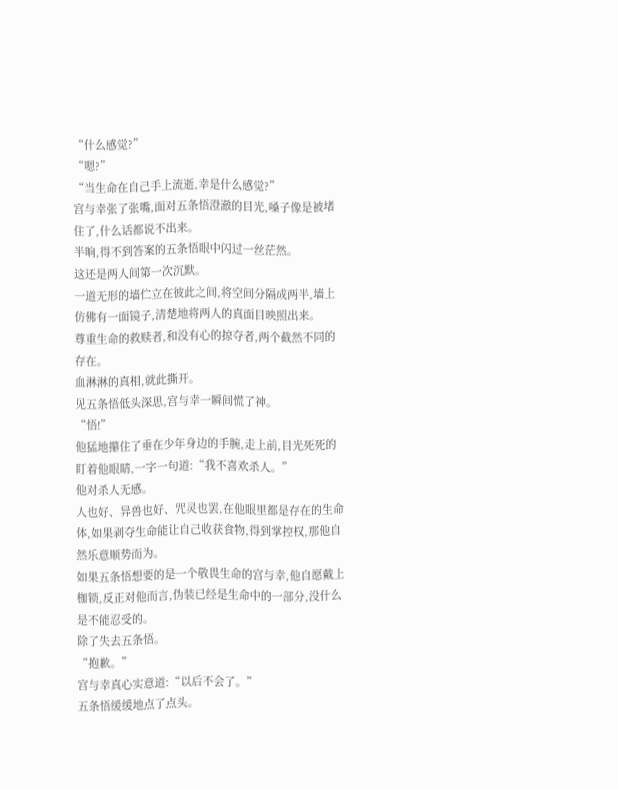“什么感觉?”
“嗯?”
“当生命在自己手上流逝,幸是什么感觉?”
宫与幸张了张嘴,面对五条悟澄澈的目光,嗓子像是被堵住了,什么话都说不出来。
半晌,得不到答案的五条悟眼中闪过一丝茫然。
这还是两人间第一次沉默。
一道无形的墙伫立在彼此之间,将空间分隔成两半,墙上仿佛有一面镜子,清楚地将两人的真面目映照出来。
尊重生命的救赎者,和没有心的掠夺者,两个截然不同的存在。
血淋淋的真相,就此撕开。
见五条悟低头深思,宫与幸一瞬间慌了神。
“悟!”
他猛地攥住了垂在少年身边的手腕,走上前,目光死死的盯着他眼睛,一字一句道:“我不喜欢杀人。”
他对杀人无感。
人也好、异兽也好、咒灵也罢,在他眼里都是存在的生命体,如果剥夺生命能让自己收获食物,得到掌控权,那他自然乐意顺势而为。
如果五条悟想要的是一个敬畏生命的宫与幸,他自愿戴上枷锁,反正对他而言,伪装已经是生命中的一部分,没什么是不能忍受的。
除了失去五条悟。
“抱歉。”
宫与幸真心实意道:“以后不会了。”
五条悟缓缓地点了点头。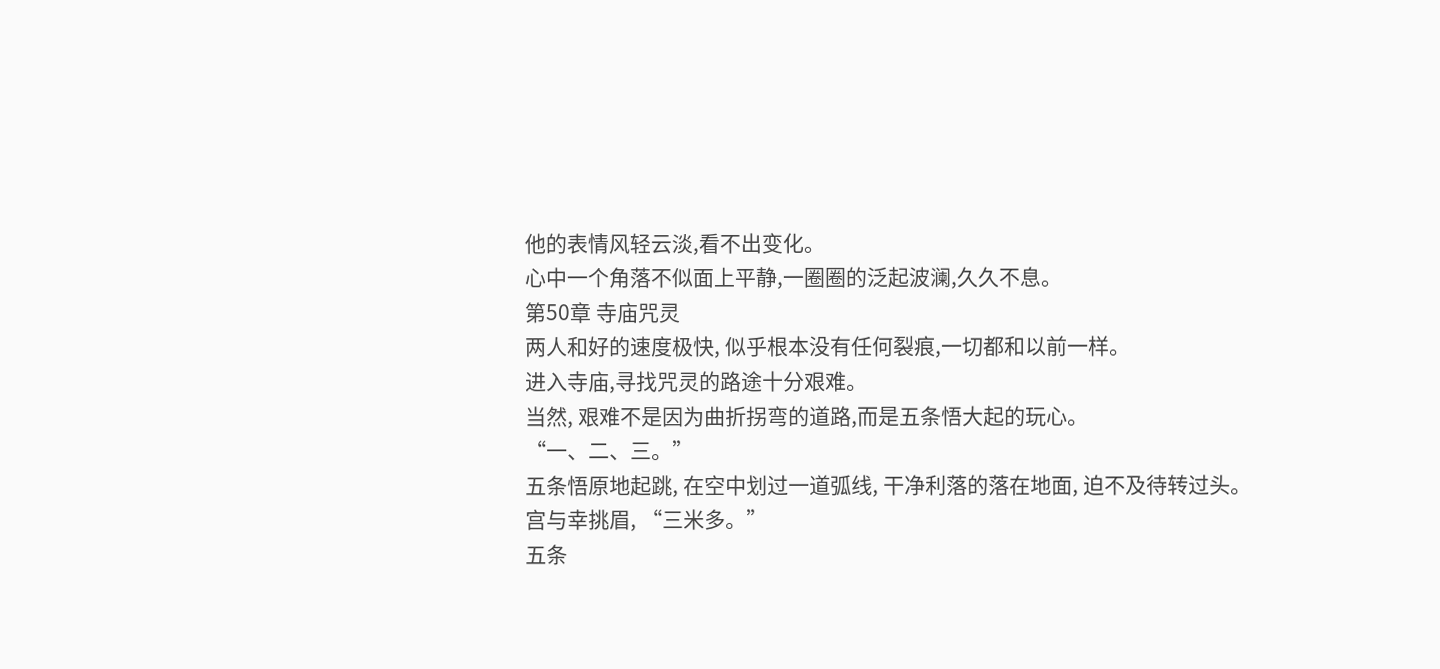他的表情风轻云淡,看不出变化。
心中一个角落不似面上平静,一圈圈的泛起波澜,久久不息。
第50章 寺庙咒灵
两人和好的速度极快, 似乎根本没有任何裂痕,一切都和以前一样。
进入寺庙,寻找咒灵的路途十分艰难。
当然, 艰难不是因为曲折拐弯的道路,而是五条悟大起的玩心。
“一、二、三。”
五条悟原地起跳, 在空中划过一道弧线, 干净利落的落在地面, 迫不及待转过头。
宫与幸挑眉, “三米多。”
五条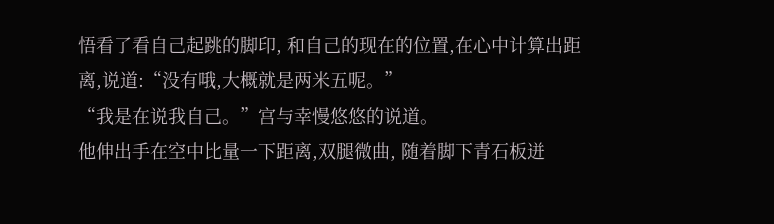悟看了看自己起跳的脚印, 和自己的现在的位置,在心中计算出距离,说道:“没有哦,大概就是两米五呢。”
“我是在说我自己。”宫与幸慢悠悠的说道。
他伸出手在空中比量一下距离,双腿微曲, 随着脚下青石板迸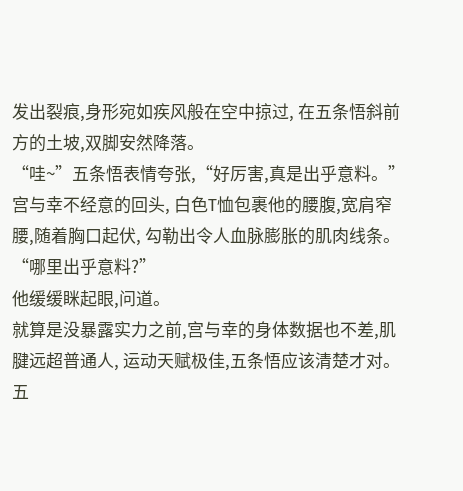发出裂痕,身形宛如疾风般在空中掠过, 在五条悟斜前方的土坡,双脚安然降落。
“哇~”五条悟表情夸张,“好厉害,真是出乎意料。”
宫与幸不经意的回头, 白色T恤包裹他的腰腹,宽肩窄腰,随着胸口起伏, 勾勒出令人血脉膨胀的肌肉线条。
“哪里出乎意料?”
他缓缓眯起眼,问道。
就算是没暴露实力之前,宫与幸的身体数据也不差,肌腱远超普通人, 运动天赋极佳,五条悟应该清楚才对。
五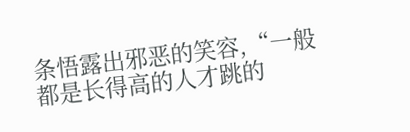条悟露出邪恶的笑容,“一般都是长得高的人才跳的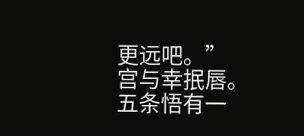更远吧。”
宫与幸抿唇。
五条悟有一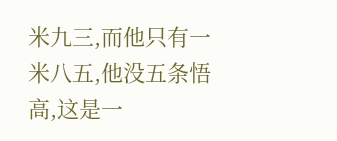米九三,而他只有一米八五,他没五条悟高,这是一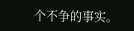个不争的事实。